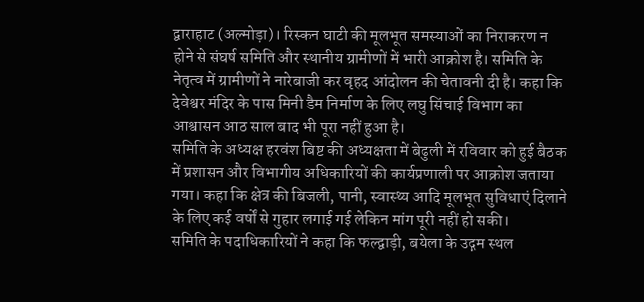द्वाराहाट (अल्मोड़ा)। रिस्कन घाटी की मूलभूत समस्याओं का निराकरण न होने से संघर्ष समिति और स्थानीय ग्रामीणों में भारी आक्रोश है। समिति के नेतृत्व में ग्रामीणों ने नारेबाजी कर वृहद आंदोलन की चेतावनी दी है। कहा कि देवेश्वर मंदिर के पास मिनी डैम निर्माण के लिए लघु सिंचाई विभाग का आश्वासन आठ साल बाद भी पूरा नहीं हुआ है।
समिति के अध्यक्ष हरवंश बिष्ट की अध्यक्षता में बेढुली में रविवार को हुई बैठक में प्रशासन और विभागीय अधिकारियों की कार्यप्रणाली पर आक्रोश जताया गया। कहा कि क्षेत्र की बिजली, पानी, स्वास्थ्य आदि मूलभूत सुविधाएं दिलाने के लिए कई वर्षों से गुहार लगाई गई लेकिन मांग पूरी नहीं हो सकी।
समिति के पदाधिकारियों ने कहा कि फल्द्वाड़ी, बयेला के उद्गम स्थल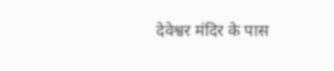देवेश्वर मंदिर के पास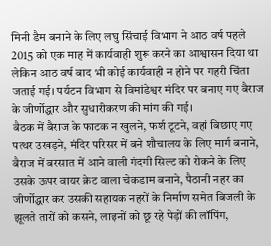मिनी डैम बनाने के लिए लघु सिंचाई विभाग ने आठ वर्ष पहले 2015 को एक माह में कार्यवाही शुरू करने का आश्वासन दिया था लेकिन आठ वर्ष बाद भी कोई कार्यवाही न होने पर गहरी चिंता जताई गई। पर्यटन विभाग से विमांडेश्वर मंदिर पर बनाए गए बैराज के जीर्णोद्धार और सुधारीकरण की मांग की गई।
बैठक में बैराज के फाटक न खुलने, फर्श टूटने, वहां बिछाए गए पत्थर उखड़ने, मंदिर परिसर में बने शौचालय के लिए मार्ग बनाने, बैराज में बरसात में आने वाली गंदगी सिल्ट को रोकने के लिए उसके ऊपर वायर क्रेट वाला चेकडाम बनाने, पैठानी नहर का जीर्णोद्धार कर उसकी सहायक नहरों के निर्माण समेत बिजली के झूलते तारों को कसने, लाइनों को छू रहे पेड़ों की लॉपिंग,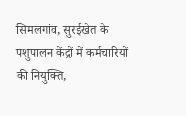सिमलगांव, सुरईखेत के पशुपालन केंद्रों में कर्मचारियों की नियुक्ति,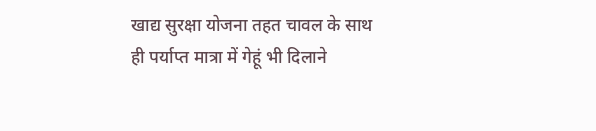खाद्य सुरक्षा योजना तहत चावल के साथ ही पर्याप्त मात्रा में गेहूं भी दिलाने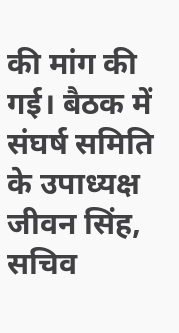की मांग की गई। बैठक में संघर्ष समिति के उपाध्यक्ष जीवन सिंह, सचिव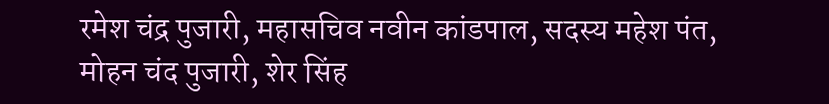रमेश चंद्र पुजारी, महासचिव नवीन कांडपाल, सदस्य महेश पंत, मोहन चंद पुजारी, शेर सिंह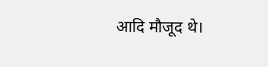आदि मौजूद थे।